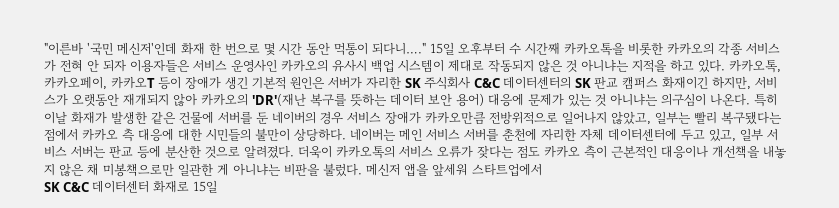"이른바 '국민 메신저'인데 화재 한 번으로 몇 시간 동안 먹통이 되다니…." 15일 오후부터 수 시간째 카카오톡을 비롯한 카카오의 각종 서비스가 전혀 안 되자 이용자들은 서비스 운영사인 카카오의 유사시 백업 시스템이 제대로 작동되지 않은 것 아니냐는 지적을 하고 있다. 카카오톡, 카카오페이, 카카오T 등이 장애가 생긴 기본적 원인은 서버가 자리한 SK 주식회사 C&C 데이터센터의 SK 판교 캠퍼스 화재이긴 하지만, 서비스가 오랫동안 재개되지 않아 카카오의 'DR'(재난 복구를 뜻하는 데이터 보안 용어) 대응에 문제가 있는 것 아니냐는 의구심이 나온다. 특히 이날 화재가 발생한 같은 건물에 서버를 둔 네이버의 경우 서비스 장애가 카카오만큼 전방위적으로 일어나지 않았고, 일부는 빨리 복구됐다는 점에서 카카오 측 대응에 대한 시민들의 불만이 상당하다. 네이버는 메인 서비스 서버를 춘천에 자리한 자체 데이터센터에 두고 있고, 일부 서비스 서버는 판교 등에 분산한 것으로 알려졌다. 더욱이 카카오톡의 서비스 오류가 잦다는 점도 카카오 측이 근본적인 대응이나 개선책을 내놓지 않은 채 미봉책으로만 일관한 게 아니냐는 비판을 불렀다. 메신저 앱을 앞세워 스타트업에서
SK C&C 데이터센터 화재로 15일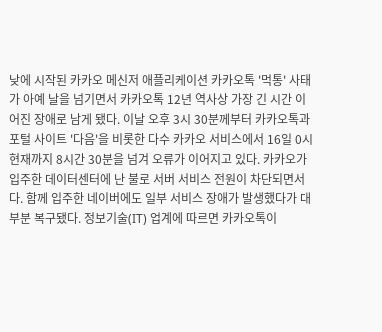낮에 시작된 카카오 메신저 애플리케이션 카카오톡 '먹통' 사태가 아예 날을 넘기면서 카카오톡 12년 역사상 가장 긴 시간 이어진 장애로 남게 됐다. 이날 오후 3시 30분께부터 카카오톡과 포털 사이트 '다음'을 비롯한 다수 카카오 서비스에서 16일 0시 현재까지 8시간 30분을 넘겨 오류가 이어지고 있다. 카카오가 입주한 데이터센터에 난 불로 서버 서비스 전원이 차단되면서다. 함께 입주한 네이버에도 일부 서비스 장애가 발생했다가 대부분 복구됐다. 정보기술(IT) 업계에 따르면 카카오톡이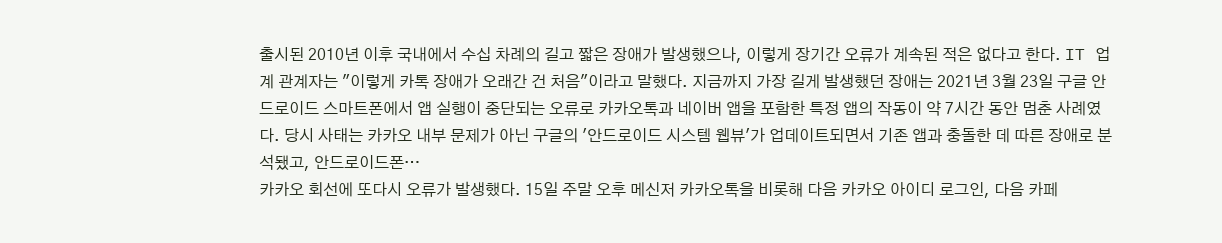출시된 2010년 이후 국내에서 수십 차례의 길고 짧은 장애가 발생했으나, 이렇게 장기간 오류가 계속된 적은 없다고 한다. IT 업계 관계자는 "이렇게 카톡 장애가 오래간 건 처음"이라고 말했다. 지금까지 가장 길게 발생했던 장애는 2021년 3월 23일 구글 안드로이드 스마트폰에서 앱 실행이 중단되는 오류로 카카오톡과 네이버 앱을 포함한 특정 앱의 작동이 약 7시간 동안 멈춘 사례였다. 당시 사태는 카카오 내부 문제가 아닌 구글의 '안드로이드 시스템 웹뷰'가 업데이트되면서 기존 앱과 충돌한 데 따른 장애로 분석됐고, 안드로이드폰…
카카오 회선에 또다시 오류가 발생했다. 15일 주말 오후 메신저 카카오톡을 비롯해 다음 카카오 아이디 로그인, 다음 카페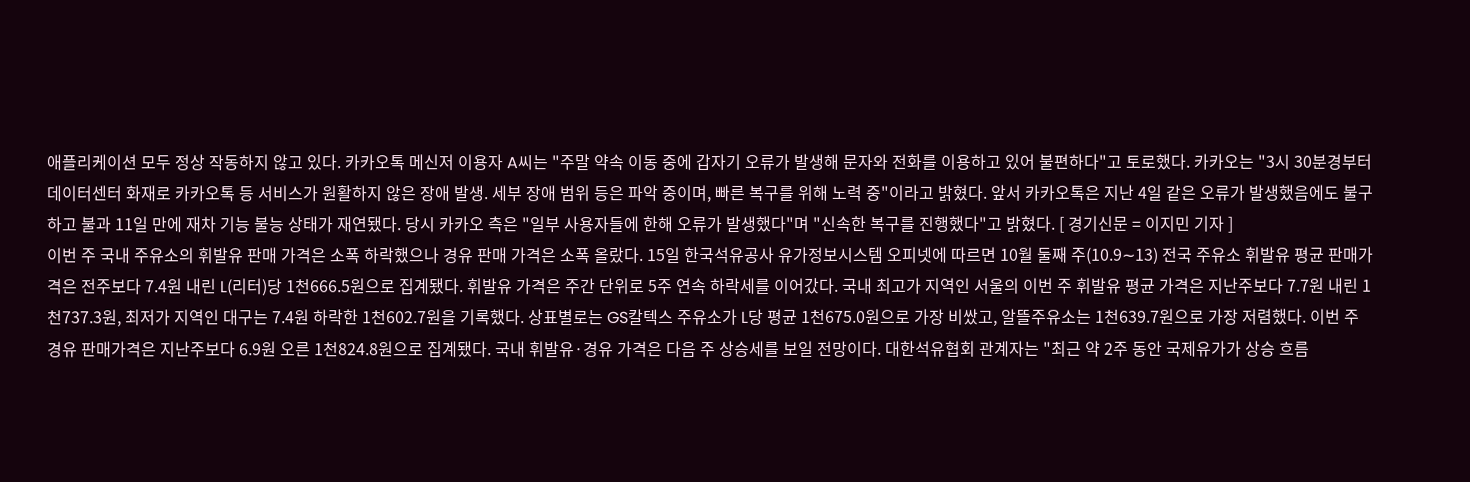애플리케이션 모두 정상 작동하지 않고 있다. 카카오톡 메신저 이용자 A씨는 "주말 약속 이동 중에 갑자기 오류가 발생해 문자와 전화를 이용하고 있어 불편하다"고 토로했다. 카카오는 "3시 30분경부터 데이터센터 화재로 카카오톡 등 서비스가 원활하지 않은 장애 발생. 세부 장애 범위 등은 파악 중이며, 빠른 복구를 위해 노력 중"이라고 밝혔다. 앞서 카카오톡은 지난 4일 같은 오류가 발생했음에도 불구하고 불과 11일 만에 재차 기능 불능 상태가 재연됐다. 당시 카카오 측은 "일부 사용자들에 한해 오류가 발생했다"며 "신속한 복구를 진행했다"고 밝혔다. [ 경기신문 = 이지민 기자 ]
이번 주 국내 주유소의 휘발유 판매 가격은 소폭 하락했으나 경유 판매 가격은 소폭 올랐다. 15일 한국석유공사 유가정보시스템 오피넷에 따르면 10월 둘째 주(10.9∼13) 전국 주유소 휘발유 평균 판매가격은 전주보다 7.4원 내린 L(리터)당 1천666.5원으로 집계됐다. 휘발유 가격은 주간 단위로 5주 연속 하락세를 이어갔다. 국내 최고가 지역인 서울의 이번 주 휘발유 평균 가격은 지난주보다 7.7원 내린 1천737.3원, 최저가 지역인 대구는 7.4원 하락한 1천602.7원을 기록했다. 상표별로는 GS칼텍스 주유소가 L당 평균 1천675.0원으로 가장 비쌌고, 알뜰주유소는 1천639.7원으로 가장 저렴했다. 이번 주 경유 판매가격은 지난주보다 6.9원 오른 1천824.8원으로 집계됐다. 국내 휘발유·경유 가격은 다음 주 상승세를 보일 전망이다. 대한석유협회 관계자는 "최근 약 2주 동안 국제유가가 상승 흐름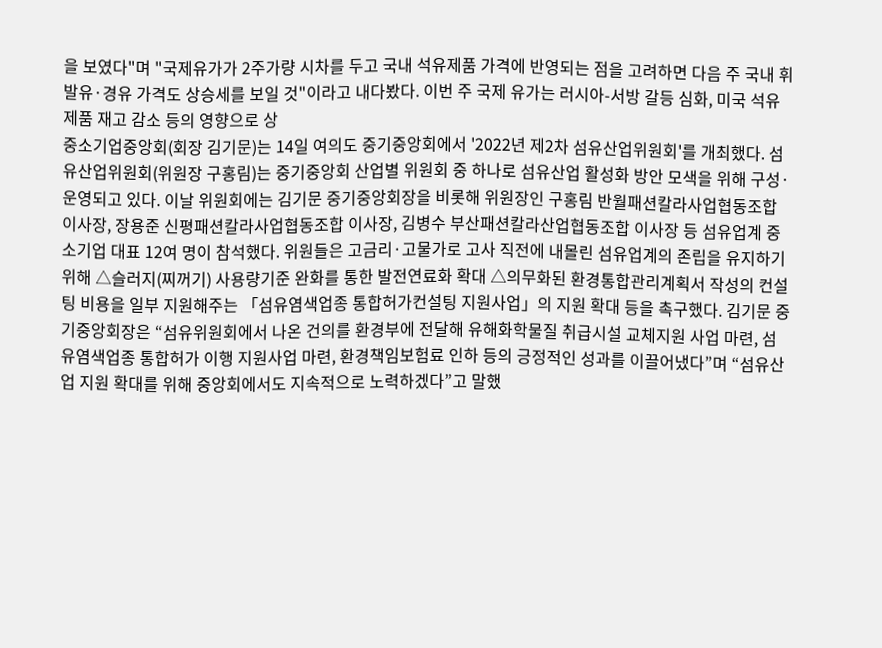을 보였다"며 "국제유가가 2주가량 시차를 두고 국내 석유제품 가격에 반영되는 점을 고려하면 다음 주 국내 휘발유·경유 가격도 상승세를 보일 것"이라고 내다봤다. 이번 주 국제 유가는 러시아-서방 갈등 심화, 미국 석유제품 재고 감소 등의 영향으로 상
중소기업중앙회(회장 김기문)는 14일 여의도 중기중앙회에서 '2022년 제2차 섬유산업위원회'를 개최했다. 섬유산업위원회(위원장 구홍림)는 중기중앙회 산업별 위원회 중 하나로 섬유산업 활성화 방안 모색을 위해 구성·운영되고 있다. 이날 위원회에는 김기문 중기중앙회장을 비롯해 위원장인 구홍림 반월패션칼라사업협동조합 이사장, 장용준 신평패션칼라사업협동조합 이사장, 김병수 부산패션칼라산업협동조합 이사장 등 섬유업계 중소기업 대표 12여 명이 참석했다. 위원들은 고금리·고물가로 고사 직전에 내몰린 섬유업계의 존립을 유지하기 위해 △슬러지(찌꺼기) 사용량기준 완화를 통한 발전연료화 확대 △의무화된 환경통합관리계획서 작성의 컨설팅 비용을 일부 지원해주는 「섬유염색업종 통합허가컨설팅 지원사업」의 지원 확대 등을 촉구했다. 김기문 중기중앙회장은 “섬유위원회에서 나온 건의를 환경부에 전달해 유해화학물질 취급시설 교체지원 사업 마련, 섬유염색업종 통합허가 이행 지원사업 마련, 환경책임보험료 인하 등의 긍정적인 성과를 이끌어냈다”며 “섬유산업 지원 확대를 위해 중앙회에서도 지속적으로 노력하겠다”고 말했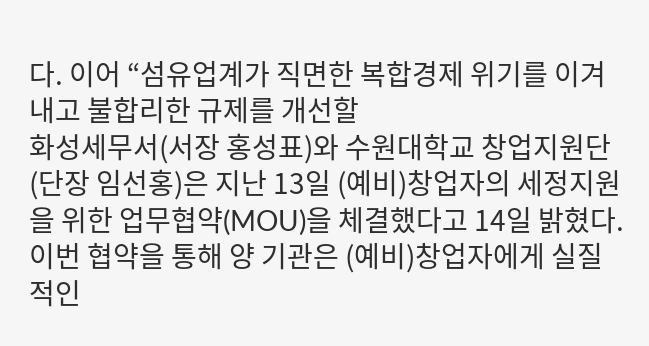다. 이어 “섬유업계가 직면한 복합경제 위기를 이겨내고 불합리한 규제를 개선할
화성세무서(서장 홍성표)와 수원대학교 창업지원단(단장 임선홍)은 지난 13일 (예비)창업자의 세정지원을 위한 업무협약(MOU)을 체결했다고 14일 밝혔다. 이번 협약을 통해 양 기관은 (예비)창업자에게 실질적인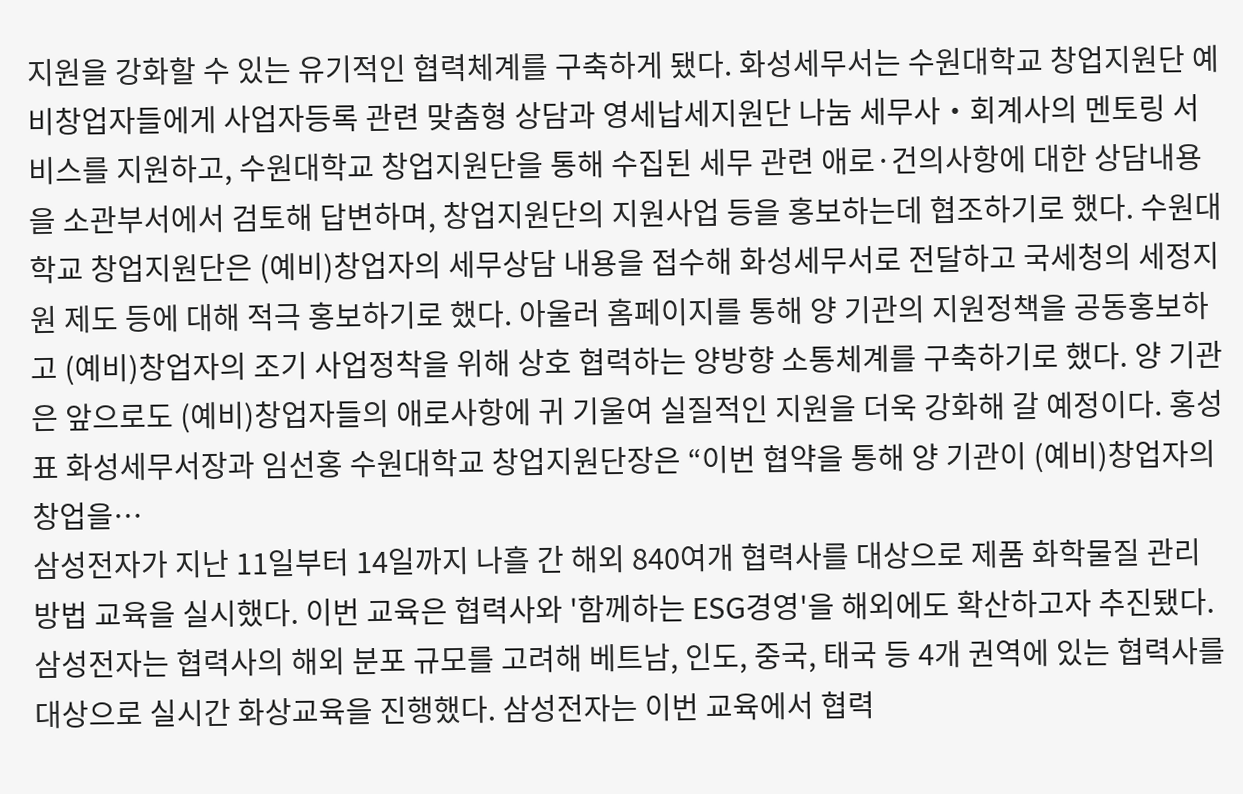지원을 강화할 수 있는 유기적인 협력체계를 구축하게 됐다. 화성세무서는 수원대학교 창업지원단 예비창업자들에게 사업자등록 관련 맞춤형 상담과 영세납세지원단 나눔 세무사・회계사의 멘토링 서비스를 지원하고, 수원대학교 창업지원단을 통해 수집된 세무 관련 애로·건의사항에 대한 상담내용을 소관부서에서 검토해 답변하며, 창업지원단의 지원사업 등을 홍보하는데 협조하기로 했다. 수원대학교 창업지원단은 (예비)창업자의 세무상담 내용을 접수해 화성세무서로 전달하고 국세청의 세정지원 제도 등에 대해 적극 홍보하기로 했다. 아울러 홈페이지를 통해 양 기관의 지원정책을 공동홍보하고 (예비)창업자의 조기 사업정착을 위해 상호 협력하는 양방향 소통체계를 구축하기로 했다. 양 기관은 앞으로도 (예비)창업자들의 애로사항에 귀 기울여 실질적인 지원을 더욱 강화해 갈 예정이다. 홍성표 화성세무서장과 임선홍 수원대학교 창업지원단장은 “이번 협약을 통해 양 기관이 (예비)창업자의 창업을…
삼성전자가 지난 11일부터 14일까지 나흘 간 해외 840여개 협력사를 대상으로 제품 화학물질 관리 방법 교육을 실시했다. 이번 교육은 협력사와 '함께하는 ESG경영'을 해외에도 확산하고자 추진됐다. 삼성전자는 협력사의 해외 분포 규모를 고려해 베트남, 인도, 중국, 태국 등 4개 권역에 있는 협력사를 대상으로 실시간 화상교육을 진행했다. 삼성전자는 이번 교육에서 협력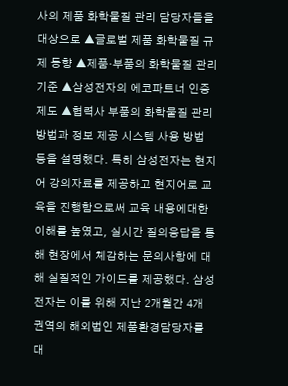사의 제품 화학물질 관리 담당자들을 대상으로 ▲글로벌 제품 화학물질 규제 동향 ▲제품·부품의 화학물질 관리 기준 ▲삼성전자의 에코파트너 인증제도 ▲협력사 부품의 화학물질 관리 방법과 정보 제공 시스템 사용 방법 등을 설명했다. 특히 삼성전자는 현지어 강의자료를 제공하고 현지어로 교육을 진행함으로써 교육 내용에대한 이해를 높였고, 실시간 질의응답을 통해 현장에서 체감하는 문의사항에 대해 실질적인 가이드를 제공했다. 삼성전자는 이를 위해 지난 2개월간 4개 권역의 해외법인 제품환경담당자를 대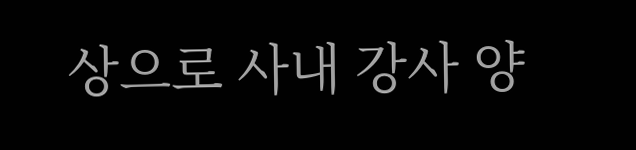상으로 사내 강사 양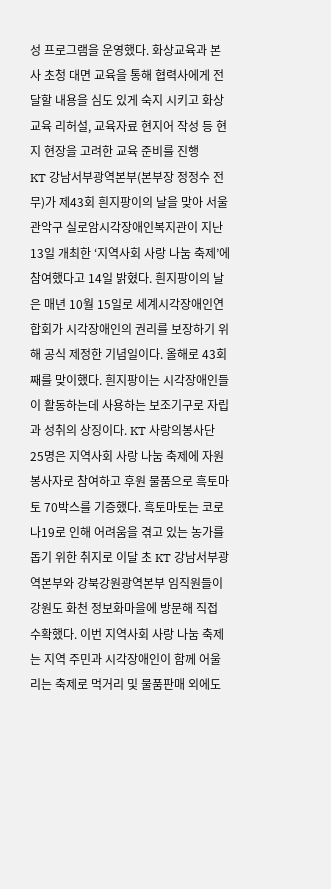성 프로그램을 운영했다. 화상교육과 본사 초청 대면 교육을 통해 협력사에게 전달할 내용을 심도 있게 숙지 시키고 화상교육 리허설, 교육자료 현지어 작성 등 현지 현장을 고려한 교육 준비를 진행
KT 강남서부광역본부(본부장 정정수 전무)가 제43회 흰지팡이의 날을 맞아 서울 관악구 실로암시각장애인복지관이 지난 13일 개최한 ‘지역사회 사랑 나눔 축제’에 참여했다고 14일 밝혔다. 흰지팡이의 날은 매년 10월 15일로 세계시각장애인연합회가 시각장애인의 권리를 보장하기 위해 공식 제정한 기념일이다. 올해로 43회째를 맞이했다. 흰지팡이는 시각장애인들이 활동하는데 사용하는 보조기구로 자립과 성취의 상징이다. KT 사랑의봉사단 25명은 지역사회 사랑 나눔 축제에 자원봉사자로 참여하고 후원 물품으로 흑토마토 70박스를 기증했다. 흑토마토는 코로나19로 인해 어려움을 겪고 있는 농가를 돕기 위한 취지로 이달 초 KT 강남서부광역본부와 강북강원광역본부 임직원들이 강원도 화천 정보화마을에 방문해 직접 수확했다. 이번 지역사회 사랑 나눔 축제는 지역 주민과 시각장애인이 함께 어울리는 축제로 먹거리 및 물품판매 외에도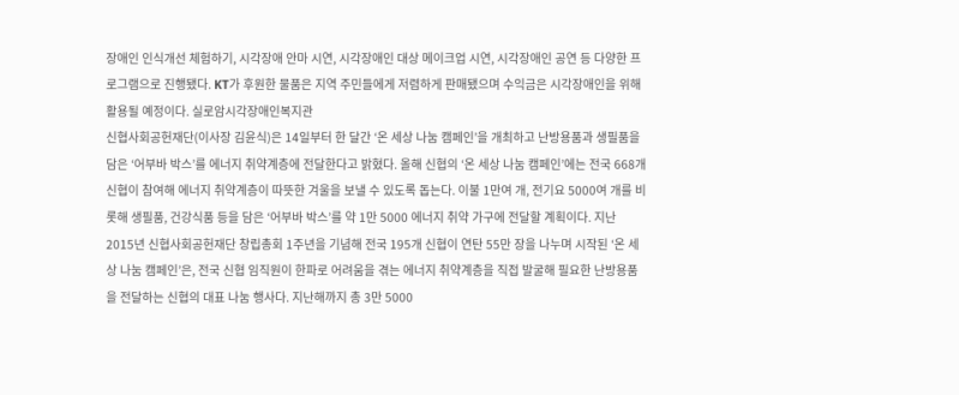장애인 인식개선 체험하기, 시각장애 안마 시연, 시각장애인 대상 메이크업 시연, 시각장애인 공연 등 다양한 프로그램으로 진행됐다. KT가 후원한 물품은 지역 주민들에게 저렴하게 판매됐으며 수익금은 시각장애인을 위해 활용될 예정이다. 실로암시각장애인복지관
신협사회공헌재단(이사장 김윤식)은 14일부터 한 달간 ‘온 세상 나눔 캠페인’을 개최하고 난방용품과 생필품을 담은 ‘어부바 박스’를 에너지 취약계층에 전달한다고 밝혔다. 올해 신협의 ‘온 세상 나눔 캠페인’에는 전국 668개 신협이 참여해 에너지 취약계층이 따뜻한 겨울을 보낼 수 있도록 돕는다. 이불 1만여 개, 전기요 5000여 개를 비롯해 생필품, 건강식품 등을 담은 ‘어부바 박스’를 약 1만 5000 에너지 취약 가구에 전달할 계획이다. 지난 2015년 신협사회공헌재단 창립총회 1주년을 기념해 전국 195개 신협이 연탄 55만 장을 나누며 시작된 ‘온 세상 나눔 캠페인’은, 전국 신협 임직원이 한파로 어려움을 겪는 에너지 취약계층을 직접 발굴해 필요한 난방용품을 전달하는 신협의 대표 나눔 행사다. 지난해까지 총 3만 5000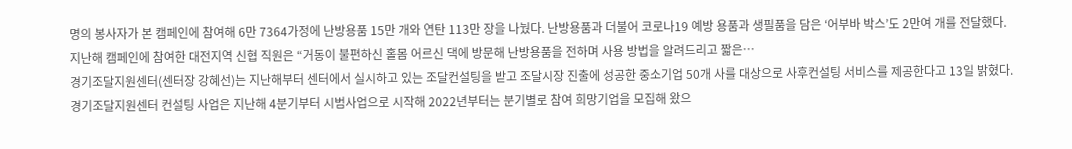명의 봉사자가 본 캠페인에 참여해 6만 7364가정에 난방용품 15만 개와 연탄 113만 장을 나눴다. 난방용품과 더불어 코로나19 예방 용품과 생필품을 담은 ‘어부바 박스’도 2만여 개를 전달했다. 지난해 캠페인에 참여한 대전지역 신협 직원은 “거동이 불편하신 홀몸 어르신 댁에 방문해 난방용품을 전하며 사용 방법을 알려드리고 짧은…
경기조달지원센터(센터장 강혜선)는 지난해부터 센터에서 실시하고 있는 조달컨설팅을 받고 조달시장 진출에 성공한 중소기업 50개 사를 대상으로 사후컨설팅 서비스를 제공한다고 13일 밝혔다. 경기조달지원센터 컨설팅 사업은 지난해 4분기부터 시범사업으로 시작해 2022년부터는 분기별로 참여 희망기업을 모집해 왔으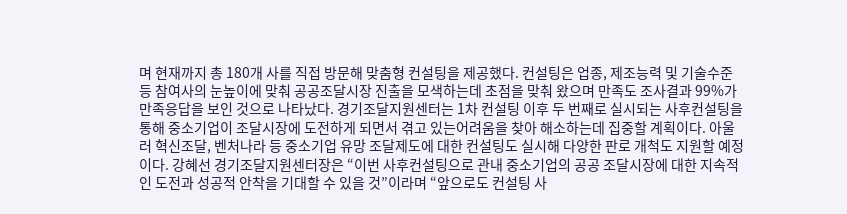며 현재까지 총 180개 사를 직접 방문해 맞춤형 컨설팅을 제공했다. 컨설팅은 업종, 제조능력 및 기술수준 등 참여사의 눈높이에 맞춰 공공조달시장 진출을 모색하는데 초점을 맞춰 왔으며 만족도 조사결과 99%가 만족응답을 보인 것으로 나타났다. 경기조달지원센터는 1차 컨설팅 이후 두 번째로 실시되는 사후컨설팅을 통해 중소기업이 조달시장에 도전하게 되면서 겪고 있는어려움을 찾아 해소하는데 집중할 계획이다. 아울러 혁신조달, 벤처나라 등 중소기업 유망 조달제도에 대한 컨설팅도 실시해 다양한 판로 개척도 지원할 예정이다. 강혜선 경기조달지원센터장은 “이번 사후컨설팅으로 관내 중소기업의 공공 조달시장에 대한 지속적인 도전과 성공적 안착을 기대할 수 있을 것”이라며 “앞으로도 컨설팅 사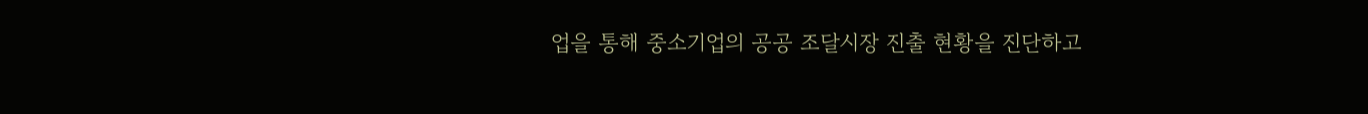업을 통해 중소기업의 공공 조달시장 진출 현황을 진단하고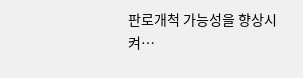판로개척 가능성을 향상시켜…